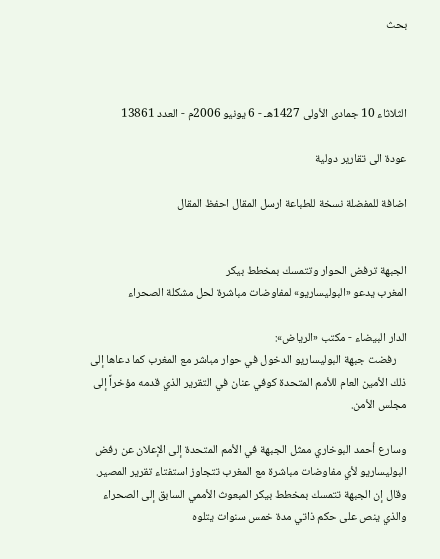بحث



الثلاثاء 10 جمادى الأولى 1427هـ - 6 يونيو 2006م - العدد 13861

عودة الى تقارير دولية

اضافة للمفضلة نسخة للطباعة ارسل المقال احفظ المقال


الجبهة ترفض الحوار وتتمسك بمخطط بيكر
المغرب يدعو «البوليساريو» لمفاوضات مباشرة لحل مشكلة الصحراء

الدار البيضاء - مكتب «الرياض»:
    رفضت جبهة البوليساريو الدخول في حوار مباشر مع المغرب كما دعاها إلى ذلك الأمين العام للأمم المتحدة كوفي عنان في التقرير الذي قدمه مؤخراً إلى مجلس الأمن.

وسارع أحمد البوخاري ممثل الجبهة في الأمم المتحدة إلى الإعلان عن رفض البوليساريو لأي مفاوضات مباشرة مع المغرب تتجاوز استفتاء تقرير المصير. وقال إن الجبهة تتمسك بمخطط بيكر المبعوث الأممي السابق إلى الصحراء والذي ينص على حكم ذاتي مدة خمس سنوات يتلوه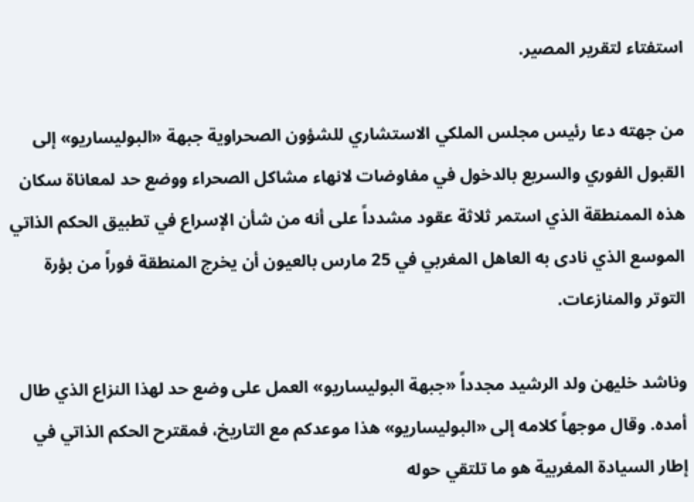استفتاء لتقرير المصير.

من جهته دعا رئيس مجلس الملكي الاستشاري للشؤون الصحراوية جبهة «البوليساريو» إلى القبول الفوري والسريع بالدخول في مفاوضات لانهاء مشاكل الصحراء ووضع حد لمعاناة سكان هذه الممنطقة الذي استمر ثلاثة عقود مشدداً على أنه من شأن الإسراع في تطبيق الحكم الذاتي الموسع الذي نادى به العاهل المغربي في 25 مارس بالعيون أن يخرج المنطقة فوراً من بؤرة التوتر والمنازعات.

وناشد خليهن ولد الرشيد مجدداً «جبهة البوليساريو» العمل على وضع حد لهذا النزاع الذي طال أمده. وقال موجهاً كلامه إلى «البوليساريو» هذا موعدكم مع التاريخ، فمقترح الحكم الذاتي في إطار السيادة المغربية هو ما تلتقي حوله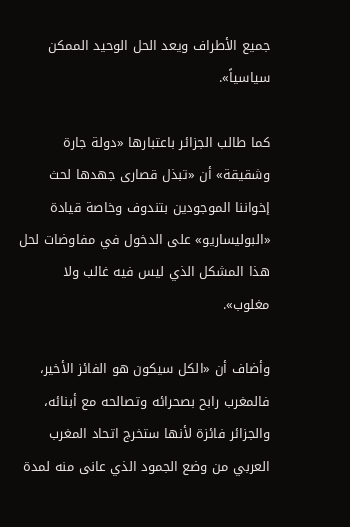جميع الأطراف ويعد الحل الوحيد الممكن سياسياً».

كما طالب الجزائر باعتبارها «دولة جارة وشقيقة» أن «تبذل قصارى جهدها لحث إخواننا الموجودين بتندوف وخاصة قيادة «البوليساريو» على الدخول في مفاوضات لحل هذا المشكل الذي ليس فيه غالب ولا مغلوب».

وأضاف أن «الكل سيكون هو الفائز الأخير، فالمغرب رابح بصحرائه وتصالحه مع أبنائه، والجزائر فائزة لأنها ستخرج اتحاد المغرب العربي من وضع الجمود الذي عانى منه لمدة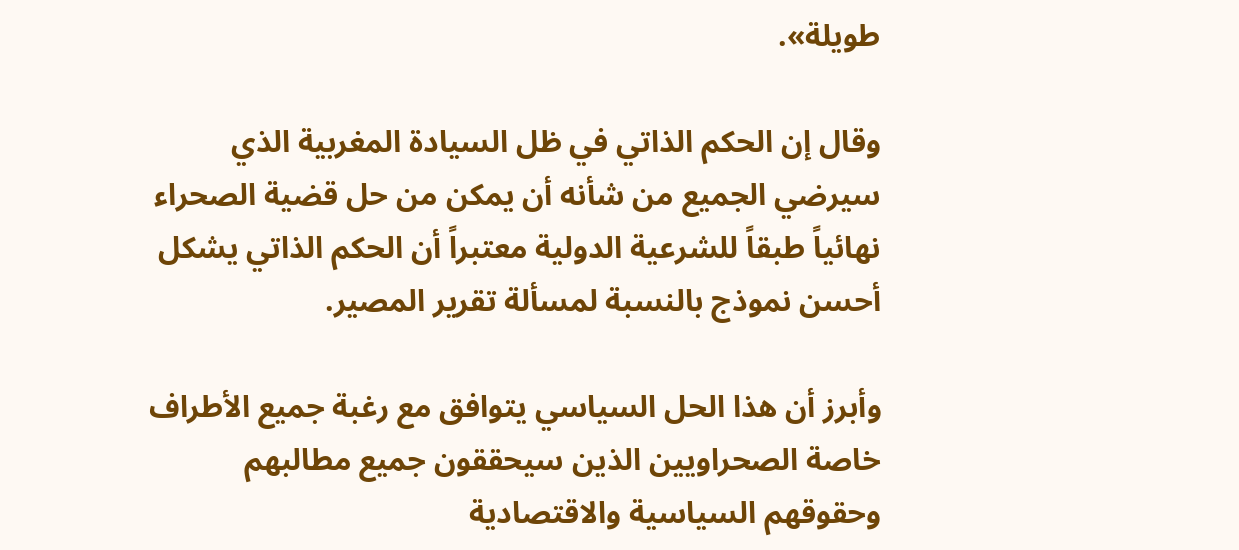طويلة».

وقال إن الحكم الذاتي في ظل السيادة المغربية الذي سيرضي الجميع من شأنه أن يمكن من حل قضية الصحراء نهائياً طبقاً للشرعية الدولية معتبراً أن الحكم الذاتي يشكل أحسن نموذج بالنسبة لمسألة تقرير المصير.

وأبرز أن هذا الحل السياسي يتوافق مع رغبة جميع الأطراف خاصة الصحراويين الذين سيحققون جميع مطالبهم وحقوقهم السياسية والاقتصادية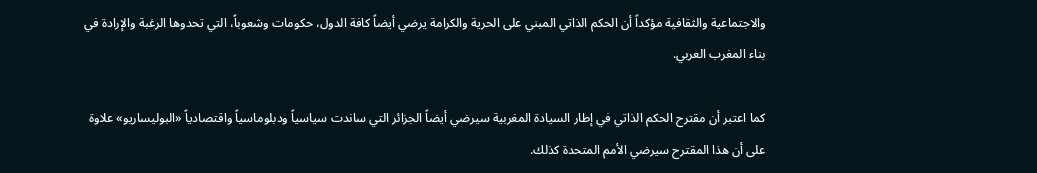والاجتماعية والثقافية مؤكداً أن الحكم الذاتي المبني على الحرية والكرامة يرضي أيضاً كافة الدول، حكومات وشعوباً، التي تحدوها الرغبة والإرادة في بناء المغرب العربي.

كما اعتبر أن مقترح الحكم الذاتي في إطار السيادة المغربية سيرضي أيضاً الجزائر التي ساندت سياسياً ودبلوماسياً واقتصادياً «البوليساريو» علاوة على أن هذا المقترح سيرضي الأمم المتحدة كذلك.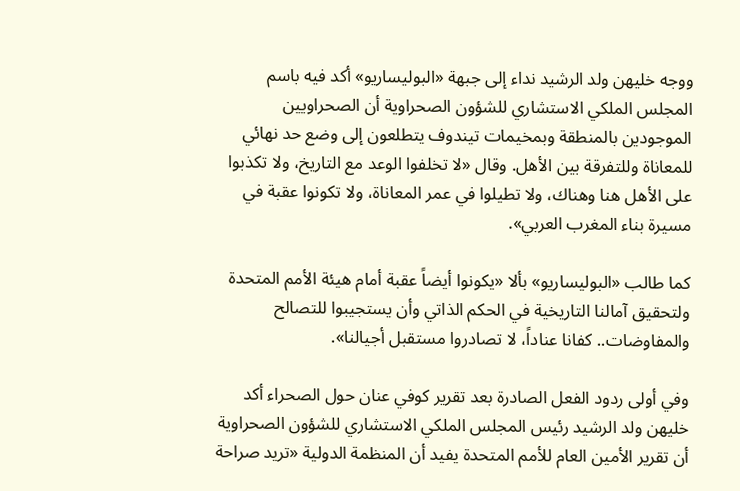ووجه خليهن ولد الرشيد نداء إلى جبهة «البوليساريو» أكد فيه باسم المجلس الملكي الاستشاري للشؤون الصحراوية أن الصحراويين الموجودين بالمنطقة وبمخيمات تيندوف يتطلعون إلى وضع حد نهائي للمعاناة وللتفرقة بين الأهل. وقال «لا تخلفوا الوعد مع التاريخ، ولا تكذبوا على الأهل هنا وهناك، ولا تطيلوا في عمر المعاناة، ولا تكونوا عقبة في مسيرة بناء المغرب العربي».

كما طالب «البوليساريو» بألا «يكونوا أيضاً عقبة أمام هيئة الأمم المتحدة ولتحقيق آمالنا التاريخية في الحكم الذاتي وأن يستجيبوا للتصالح والمفاوضات.. كفانا عناداً، لا تصادروا مستقبل أجيالنا».

وفي أولى ردود الفعل الصادرة بعد تقرير كوفي عنان حول الصحراء أكد خليهن ولد الرشيد رئيس المجلس الملكي الاستشاري للشؤون الصحراوية أن تقرير الأمين العام للأمم المتحدة يفيد أن المنظمة الدولية «تريد صراحة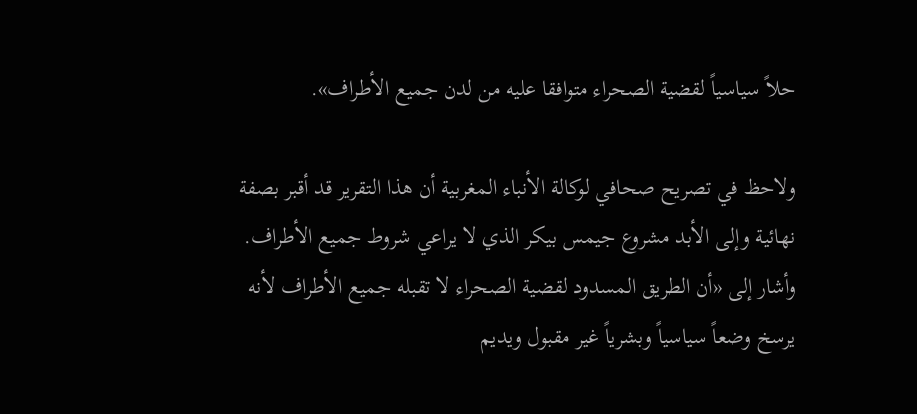حلاً سياسياً لقضية الصحراء متوافقا عليه من لدن جميع الأطراف».

ولاحظ في تصريح صحافي لوكالة الأنباء المغربية أن هذا التقرير قد أقبر بصفة نهائية وإلى الأبد مشروع جيمس بيكر الذي لا يراعي شروط جميع الأطراف. وأشار إلى «أن الطريق المسدود لقضية الصحراء لا تقبله جميع الأطراف لأنه يرسخ وضعاً سياسياً وبشرياً غير مقبول ويديم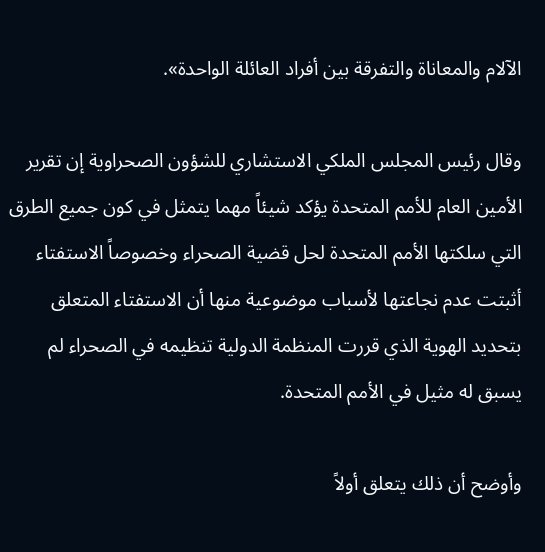الآلام والمعاناة والتفرقة بين أفراد العائلة الواحدة».

وقال رئيس المجلس الملكي الاستشاري للشؤون الصحراوية إن تقرير الأمين العام للأمم المتحدة يؤكد شيئاً مهما يتمثل في كون جميع الطرق التي سلكتها الأمم المتحدة لحل قضية الصحراء وخصوصاً الاستفتاء أثبتت عدم نجاعتها لأسباب موضوعية منها أن الاستفتاء المتعلق بتحديد الهوية الذي قررت المنظمة الدولية تنظيمه في الصحراء لم يسبق له مثيل في الأمم المتحدة.

وأوضح أن ذلك يتعلق أولاً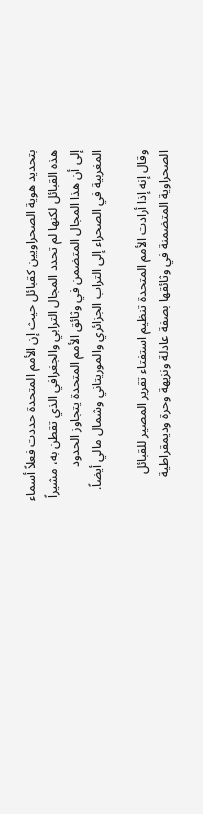بتحديد هوية الصحراويين كقبائل حيث إن الأمم المتحدة حددت فعلاً أسماء هذه القبائل لكنها لم تحدد المجال الترابي والجغرافي الذي تقطن به، مشيراً إلى أن هذا المجال المتضمن في وثائق الأمم المتحدة يتجاوز الحدود المغربية في الصحراء إلى التراب الجزائري والموريتاني وشمال مالي أيضاً.

وقال إنه إذا أرادت الأمم المتحدة تنظيم استفتاء تقرير المصير للقبائل الصحراوية المتضمنة في وثائقها بصفة عادلة ونزيهة وحرة وديمقراطية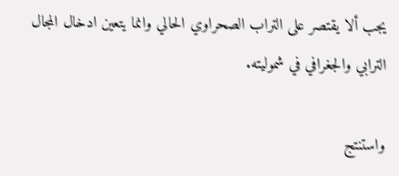يجب ألا يقتصر على التراب الصحراوي الحالي وانما يتعين ادخال المجال الترابي والجغرافي في شموليته.

واستنتج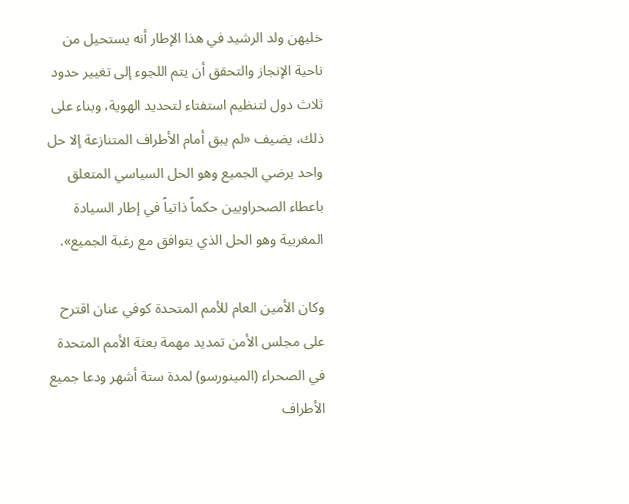خليهن ولد الرشيد في هذا الإطار أنه يستحيل من ناحية الإنجاز والتحقق أن يتم اللجوء إلى تغيير حدود ثلاث دول لتنظيم استفتاء لتحديد الهوية، وبناء على ذلك، يضيف «لم يبق أمام الأطراف المتنازعة إلا حل واحد يرضي الجميع وهو الحل السياسي المتعلق باعطاء الصحراويين حكماً ذاتياً في إطار السيادة المغربية وهو الحل الذي يتوافق مع رغبة الجميع».

وكان الأمين العام للأمم المتحدة كوفي عنان اقترح على مجلس الأمن تمديد مهمة بعثة الأمم المتحدة في الصحراء (المينورسو) لمدة ستة أشهر ودعا جميع الأطراف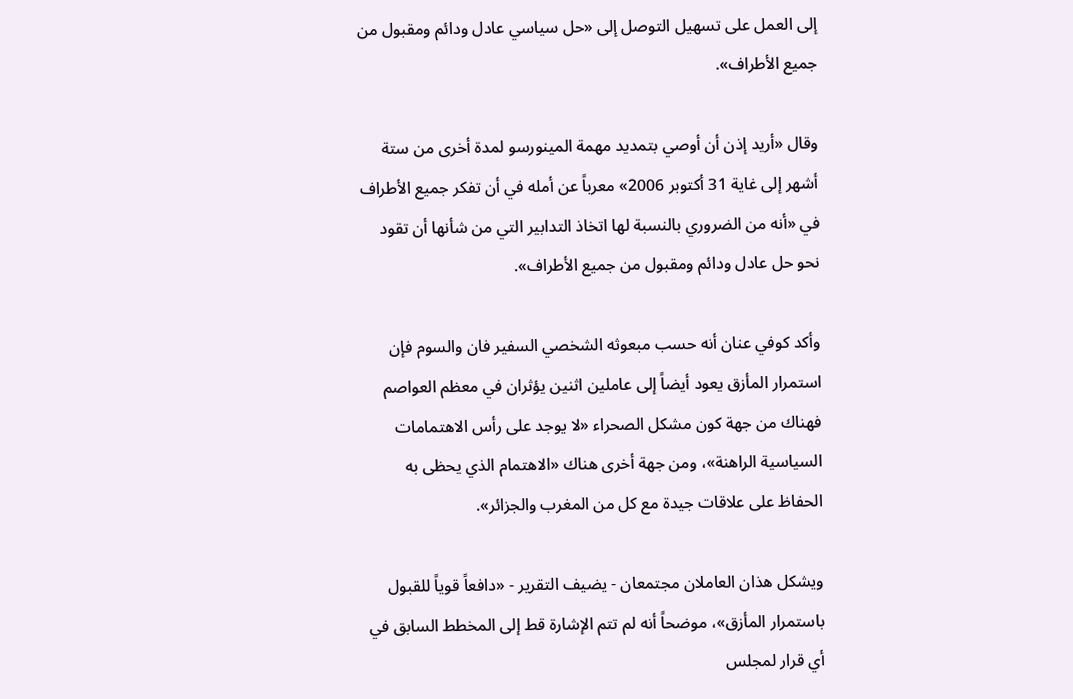إلى العمل على تسهيل التوصل إلى «حل سياسي عادل ودائم ومقبول من جميع الأطراف».

وقال «أريد إذن أن أوصي بتمديد مهمة المينورسو لمدة أخرى من ستة أشهر إلى غاية 31 أكتوبر 2006» معرباً عن أمله في أن تفكر جميع الأطراف في «أنه من الضروري بالنسبة لها اتخاذ التدابير التي من شأنها أن تقود نحو حل عادل ودائم ومقبول من جميع الأطراف».

وأكد كوفي عنان أنه حسب مبعوثه الشخصي السفير فان والسوم فإن استمرار المأزق يعود أيضاً إلى عاملين اثنين يؤثران في معظم العواصم فهناك من جهة كون مشكل الصحراء «لا يوجد على رأس الاهتمامات السياسية الراهنة»، ومن جهة أخرى هناك «الاهتمام الذي يحظى به الحفاظ على علاقات جيدة مع كل من المغرب والجزائر».

ويشكل هذان العاملان مجتمعان - يضيف التقرير - «دافعاً قوياً للقبول باستمرار المأزق»، موضحاً أنه لم تتم الإشارة قط إلى المخطط السابق في أي قرار لمجلس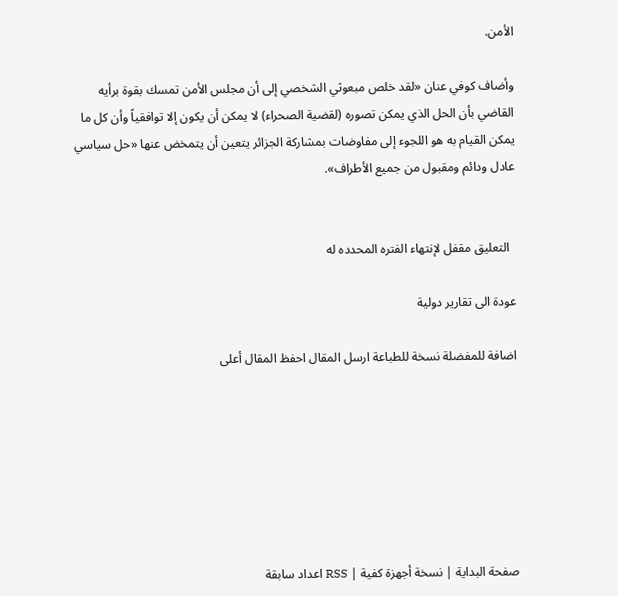الأمن.

وأضاف كوفي عنان «لقد خلص مبعوثي الشخصي إلى أن مجلس الأمن تمسك بقوة برأيه القاضي بأن الحل الذي يمكن تصوره (لقضية الصحراء) لا يمكن أن يكون إلا توافقياً وأن كل ما يمكن القيام به هو اللجوء إلى مفاوضات بمشاركة الجزائر يتعين أن يتمخض عنها «حل سياسي عادل ودائم ومقبول من جميع الأطراف».


  التعليق مقفل لإنتهاء الفتره المحدده له

عودة الى تقارير دولية

اضافة للمفضلة نسخة للطباعة ارسل المقال احفظ المقال أعلى







صفحة البداية | نسخة أجهزة كفية | RSS اعداد سابقة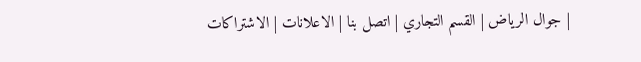| جوال الرياض | القسم التجاري | اتصل بنا | الاعلانات | الاشتراكات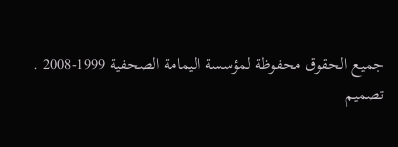جميع الحقوق محفوظة لمؤسسة اليمامة الصحفية 1999-2008 .
تصميم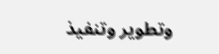وتطوير وتنفيذ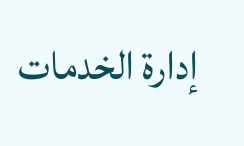إدارة الخدمات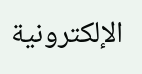الإلكترونية